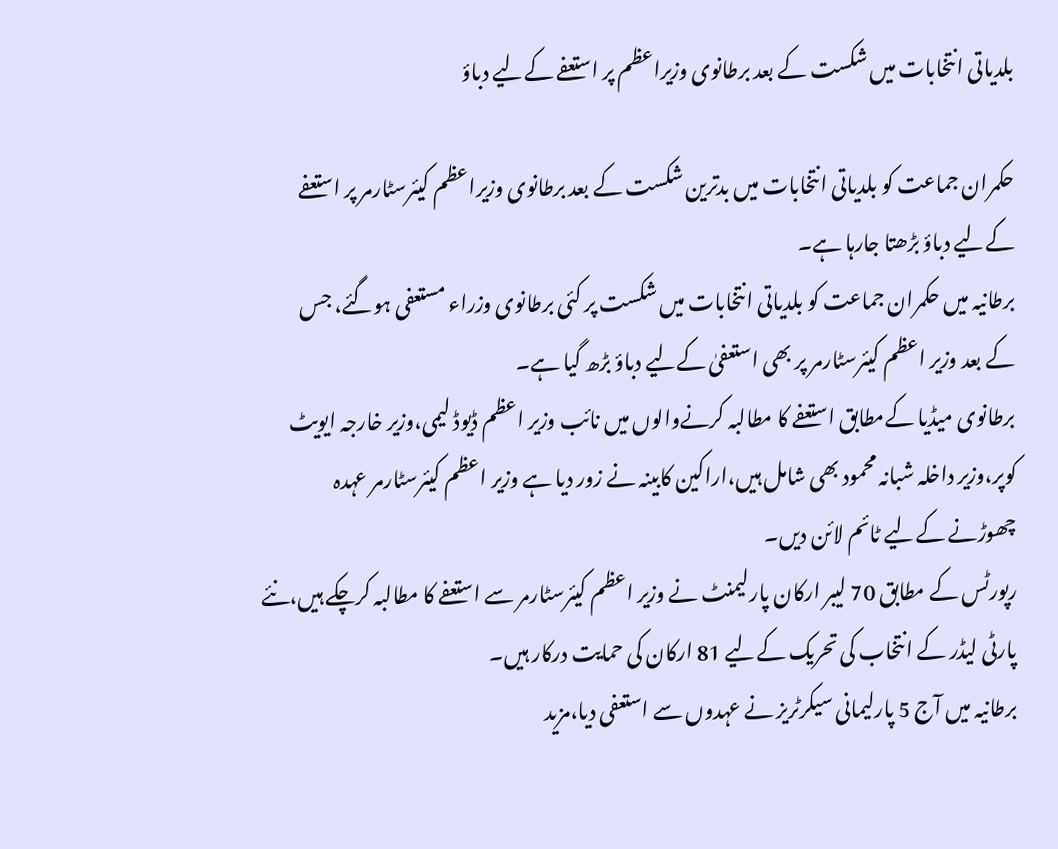بلدیاتی انتخابات میں شکست کے بعد برطانوی وزیراعظم پر استعفے کےلیے دباؤ

حکمران جماعت کو بلدیاتی انتخابات میں بدترین شکست کے بعد برطانوی وزیراعظم کیئرسٹارمر پر استعفے کےلیے دباؤ بڑھتا جارہا ہے۔
برطانیہ میں حکمران جماعت کو بلدیاتی انتخابات میں شکست پر کئی برطانوی وزراء مستعفی ہوگئے، جس کے بعد وزیر اعظم کیئرسٹارمر پر بھی استعفیٰ کےلیے دباؤ بڑھ گیا ہے۔
برطانوی میڈیا کےمطابق استعفے کا مطالبہ کرنےوالوں میں نائب وزیر اعظم ڈیوڈ لیمی،وزیر خارجہ ایویٹ کوپر،وزیر داخلہ شبانہ محمود بھی شامل ہیں،اراکین کابینہ نے زور دیا ہے وزیر اعظم کیئرسٹارمر عہدہ چھوڑنے کےلیے ٹائم لائن دیں۔
رپورٹس کے مطابق 70 لیبر ارکان پارلیمنٹ نے وزیر اعظم کیئرسٹارمر سے استعفے کا مطالبہ کرچکے ہیں،نئے پارٹی لیڈر کے انتخاب کی تحریک کےلیے 81 ارکان کی حمایت درکار ہیں۔
برطانیہ میں آج 5 پارلیمانی سیکرٹریز نے عہدوں سے استعفی دیا،مزید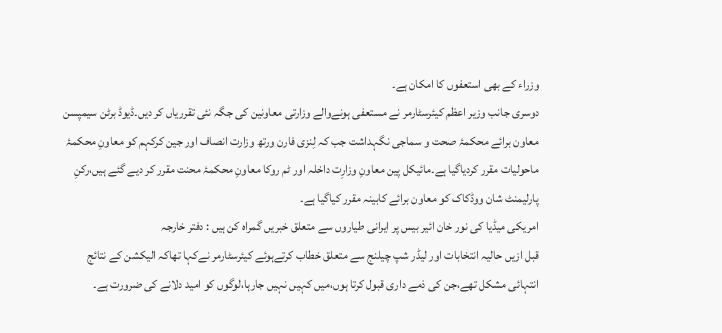وزراء کے بھی استعفوں کا امکان ہے۔
دوسری جانب وزیر اعظم کیئرسٹارمر نے مستعفی ہونےوالے وزارتی معاونین کی جگہ نئی تقرریاں کر دیں۔ڈیوڈ برٹن سیمپسن معاون برائے محکمۂ صحت و سماجی نگہداشت جب کہ لِنزی فارن ورتھ وزارت انصاف اور جین کرکہم کو معاونِ محکمۂ ماحولیات مقرر کردیاگیا ہے۔مائیکل پین معاونِ وزارِت داخلہ اور ٹم روکا معاونِ محکمۂ محنت مقرر کر دیے گئے ہیں،رکنِ پارلیمنٹ شان ووڈکاک کو معاون برائے کابینہ مقرر کیاگیا ہے۔
امریکی میڈیا کی نور خان ائیر بیس پر ایرانی طیاروں سے متعلق خبریں گمراہ کن ہیں : دفتر خارجہ
قبل ازیں حالیہ انتخابات اور لیڈر شپ چیلنج سے متعلق خطاب کرتےہوئے کیئرسٹارمر نےکہا تھاکہ الیکشن کے نتائج انتہائی مشکل تھے،جن کی ذمے داری قبول کرتا ہوں،میں کہیں نہیں جارہا،لوگوں کو امید دلانے کی ضرورت ہے۔